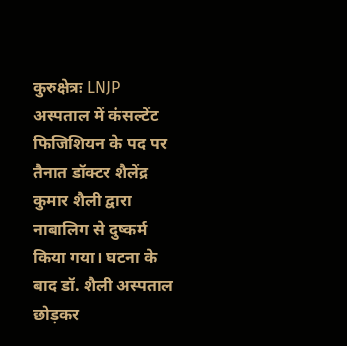कुरुक्षेत्रः LNJP अस्पताल में कंसल्टेंट फिजिशियन के पद पर तैनात डॉक्टर शैलेंद्र कुमार शैली द्वारा नाबालिग से दुष्कर्म किया गया। घटना के बाद डॉ. शैली अस्पताल छोड़कर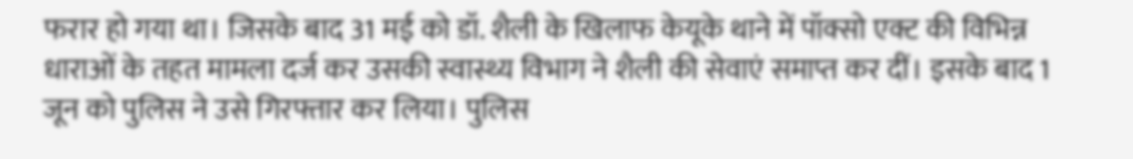फरार हो गया था। जिसके बाद 31 मई को डॉ. शैली के खिलाफ केयूके थाने में पॉक्सो एक्ट की विभिन्न धाराओं के तहत मामला दर्ज कर उसकी स्वास्थ्य विभाग ने शैली की सेवाएं समाप्त कर दीं। इसके बाद 1 जून को पुलिस ने उसे गिरफ्तार कर लिया। पुलिस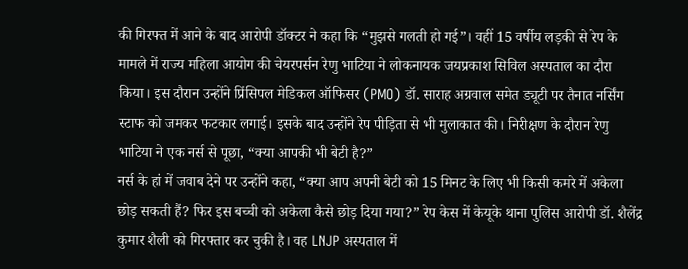की गिरफ्त में आने के बाद आरोपी डॉक्टर ने कहा कि “मुझसे गलती हो गई”। वहीं 15 वर्षीय लड़की से रेप के मामले में राज्य महिला आयोग की चेयरपर्सन रेणु भाटिया ने लोकनायक जयप्रकाश सिविल अस्पताल का दौरा किया। इस दौरान उन्होंने प्रिंसिपल मेडिकल ऑफिसर (PMO) डॉ. साराह अग्रवाल समेत ड्यूटी पर तैनात नर्सिंग स्टाफ को जमकर फटकार लगाई। इसके बाद उन्होंने रेप पीड़िता से भी मुलाकात की। निरीक्षण के दौरान रेणु भाटिया ने एक नर्स से पूछा, “क्या आपकी भी बेटी है?”
नर्स के हां में जवाब देने पर उन्होंने कहा, “क्या आप अपनी बेटी को 15 मिनट के लिए भी किसी कमरे में अकेला छोड़ सकती हैं? फिर इस बच्ची को अकेला कैसे छोड़ दिया गया?” रेप केस में केयूके थाना पुलिस आरोपी डॉ. शैलेंद्र कुमार शैली को गिरफ्तार कर चुकी है। वह LNJP अस्पताल में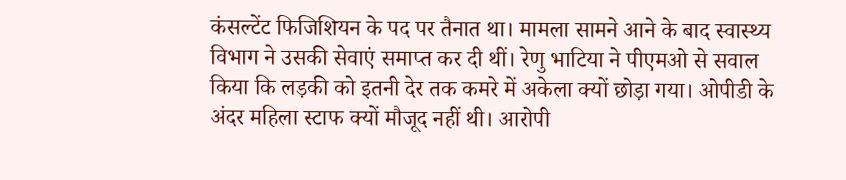कंसल्टेंट फिजिशियन के पद पर तैनात था। मामला सामने आने के बाद स्वास्थ्य विभाग ने उसकी सेवाएं समाप्त कर दी थीं। रेणु भाटिया ने पीएमओ से सवाल किया कि लड़की को इतनी देर तक कमरे में अकेला क्यों छोड़ा गया। ओपीडी के अंदर महिला स्टाफ क्यों मौजूद नहीं थी। आरोपी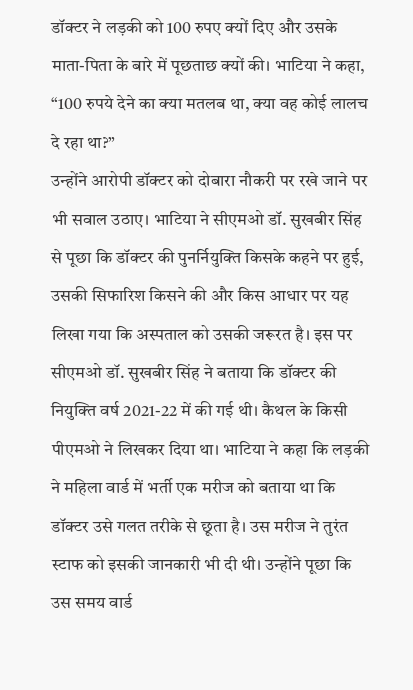डॉक्टर ने लड़की को 100 रुपए क्यों दिए और उसके माता-पिता के बारे में पूछताछ क्यों की। भाटिया ने कहा, “100 रुपये देने का क्या मतलब था, क्या वह कोई लालच दे रहा था?”
उन्होंने आरोपी डॉक्टर को दोबारा नौकरी पर रखे जाने पर भी सवाल उठाए। भाटिया ने सीएमओ डॉ. सुखबीर सिंह से पूछा कि डॉक्टर की पुनर्नियुक्ति किसके कहने पर हुई, उसकी सिफारिश किसने की और किस आधार पर यह लिखा गया कि अस्पताल को उसकी जरूरत है। इस पर सीएमओ डॉ. सुखबीर सिंह ने बताया कि डॉक्टर की नियुक्ति वर्ष 2021-22 में की गई थी। कैथल के किसी पीएमओ ने लिखकर दिया था। भाटिया ने कहा कि लड़की ने महिला वार्ड में भर्ती एक मरीज को बताया था कि डॉक्टर उसे गलत तरीके से छूता है। उस मरीज ने तुरंत स्टाफ को इसकी जानकारी भी दी थी। उन्होंने पूछा कि उस समय वार्ड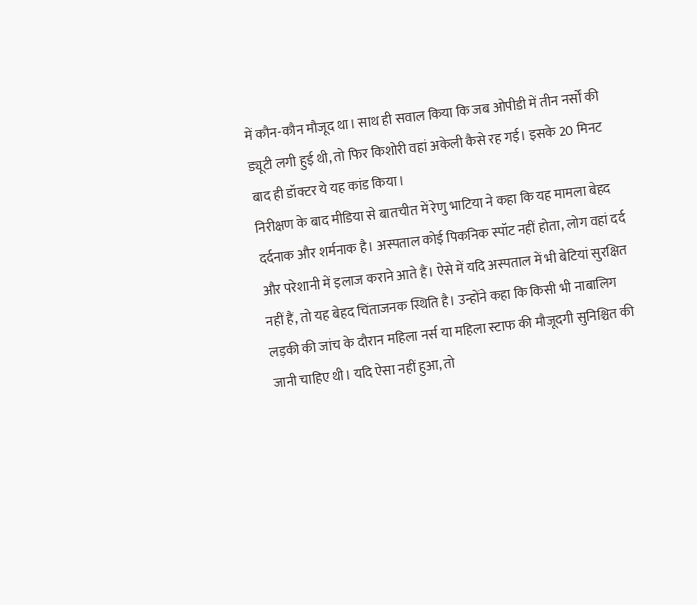में कौन-कौन मौजूद था। साथ ही सवाल किया कि जब ओपीडी में तीन नर्सों की ड्यूटी लगी हुई थी, तो फिर किशोरी वहां अकेली कैसे रह गई। इसके 20 मिनट बाद ही डॉक्टर ये यह कांड किया।
निरीक्षण के बाद मीडिया से बातचीत में रेणु भाटिया ने कहा कि यह मामला बेहद दर्दनाक और शर्मनाक है। अस्पताल कोई पिकनिक स्पॉट नहीं होता, लोग वहां दर्द और परेशानी में इलाज कराने आते हैं। ऐसे में यदि अस्पताल में भी बेटियां सुरक्षित नहीं हैं, तो यह बेहद चिंताजनक स्थिति है। उन्होंने कहा कि किसी भी नाबालिग लड़की की जांच के दौरान महिला नर्स या महिला स्टाफ की मौजूदगी सुनिश्चित की जानी चाहिए थी। यदि ऐसा नहीं हुआ, तो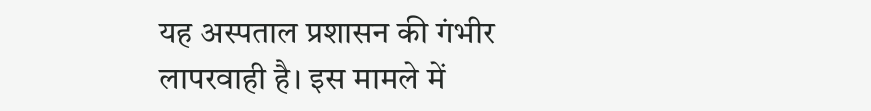यह अस्पताल प्रशासन की गंभीर लापरवाही है। इस मामले में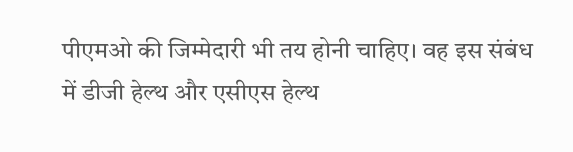पीएमओ की जिम्मेदारी भी तय होनी चाहिए। वह इस संबंध में डीजी हेल्थ और एसीएस हेल्थ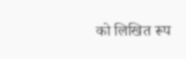को लिखित रूप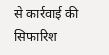से कार्रवाई की सिफारिश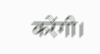करेंगी।